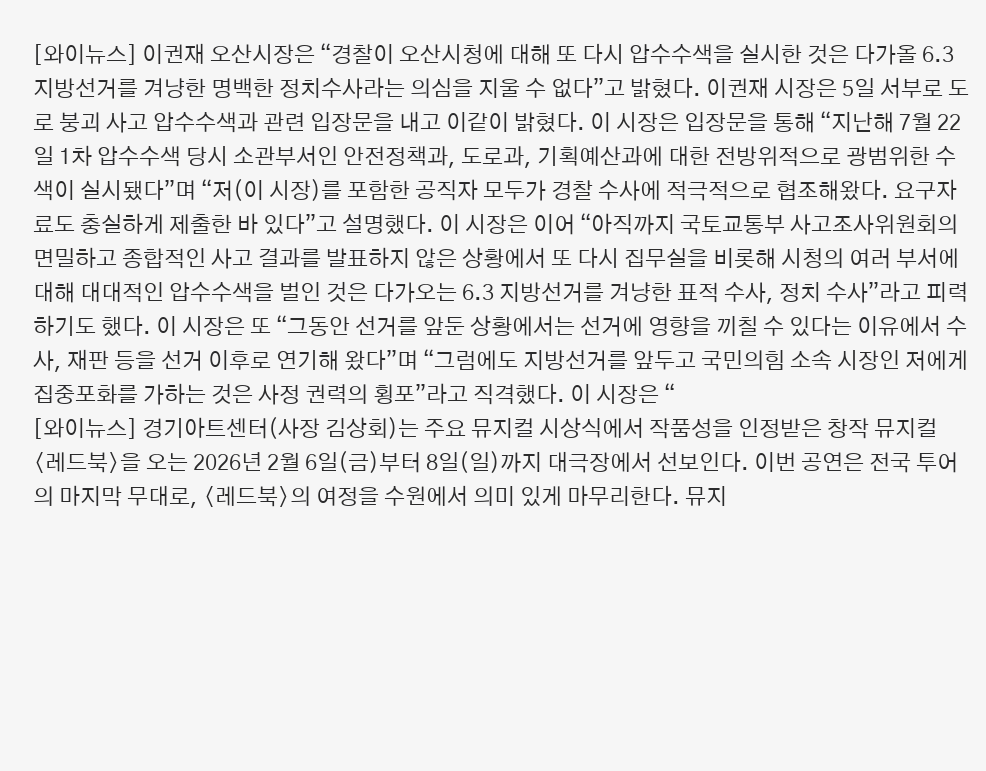[와이뉴스] 이권재 오산시장은 “경찰이 오산시청에 대해 또 다시 압수수색을 실시한 것은 다가올 6.3 지방선거를 겨냥한 명백한 정치수사라는 의심을 지울 수 없다”고 밝혔다. 이권재 시장은 5일 서부로 도로 붕괴 사고 압수수색과 관련 입장문을 내고 이같이 밝혔다. 이 시장은 입장문을 통해 “지난해 7월 22일 1차 압수수색 당시 소관부서인 안전정책과, 도로과, 기획예산과에 대한 전방위적으로 광범위한 수색이 실시됐다”며 “저(이 시장)를 포함한 공직자 모두가 경찰 수사에 적극적으로 협조해왔다. 요구자료도 충실하게 제출한 바 있다”고 설명했다. 이 시장은 이어 “아직까지 국토교통부 사고조사위원회의 면밀하고 종합적인 사고 결과를 발표하지 않은 상황에서 또 다시 집무실을 비롯해 시청의 여러 부서에 대해 대대적인 압수수색을 벌인 것은 다가오는 6.3 지방선거를 겨냥한 표적 수사, 정치 수사”라고 피력하기도 했다. 이 시장은 또 “그동안 선거를 앞둔 상황에서는 선거에 영향을 끼칠 수 있다는 이유에서 수사, 재판 등을 선거 이후로 연기해 왔다”며 “그럼에도 지방선거를 앞두고 국민의힘 소속 시장인 저에게 집중포화를 가하는 것은 사정 권력의 횡포”라고 직격했다. 이 시장은 “
[와이뉴스] 경기아트센터(사장 김상회)는 주요 뮤지컬 시상식에서 작품성을 인정받은 창작 뮤지컬 〈레드북〉을 오는 2026년 2월 6일(금)부터 8일(일)까지 대극장에서 선보인다. 이번 공연은 전국 투어의 마지막 무대로, 〈레드북〉의 여정을 수원에서 의미 있게 마무리한다. 뮤지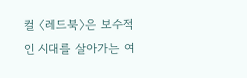컬 〈레드북〉은 보수적인 시대를 살아가는 여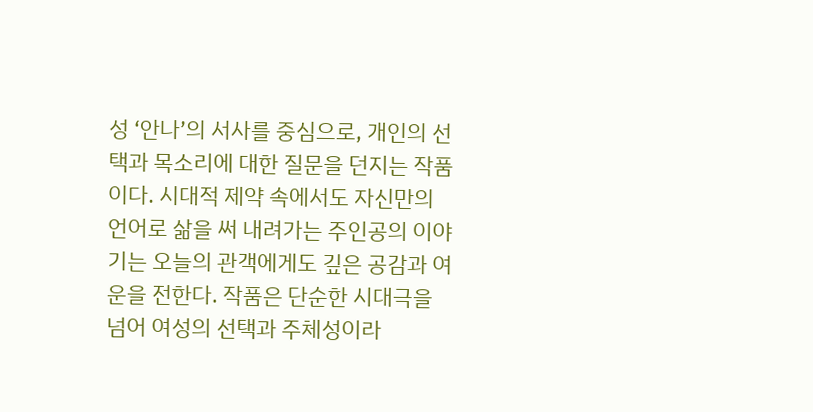성 ‘안나’의 서사를 중심으로, 개인의 선택과 목소리에 대한 질문을 던지는 작품이다. 시대적 제약 속에서도 자신만의 언어로 삶을 써 내려가는 주인공의 이야기는 오늘의 관객에게도 깊은 공감과 여운을 전한다. 작품은 단순한 시대극을 넘어 여성의 선택과 주체성이라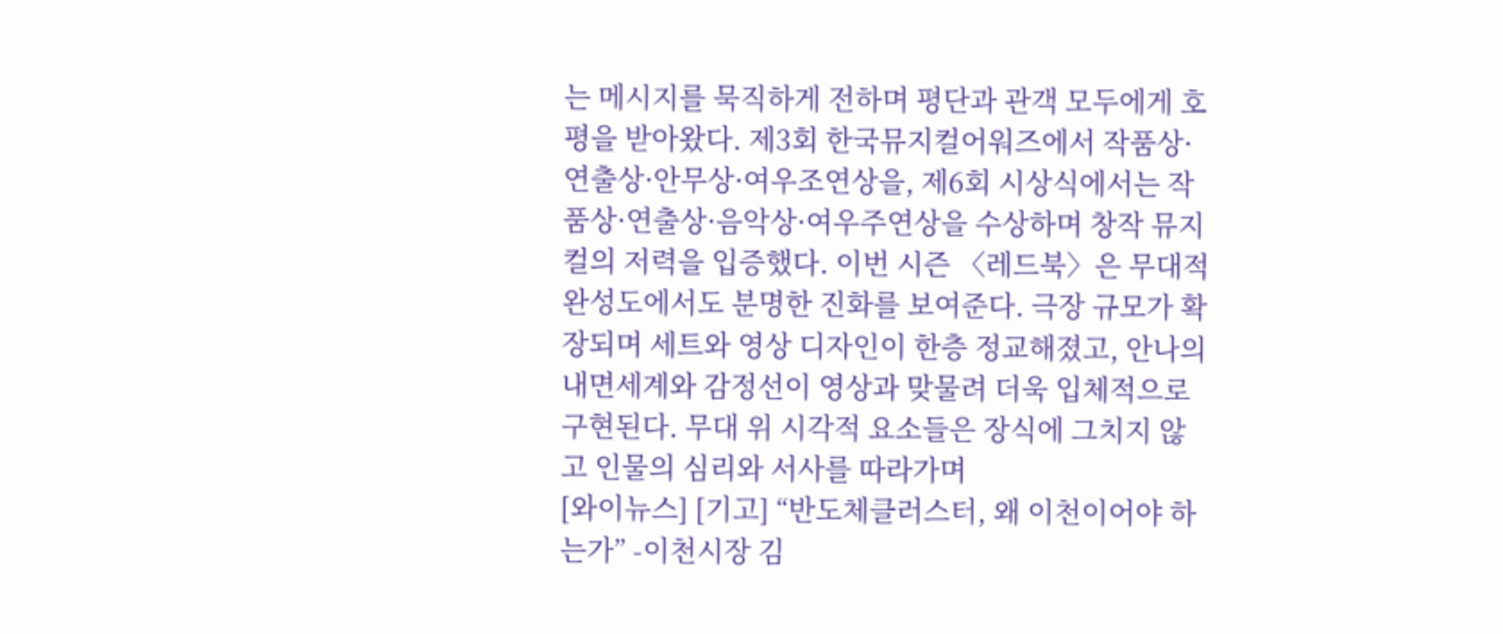는 메시지를 묵직하게 전하며 평단과 관객 모두에게 호평을 받아왔다. 제3회 한국뮤지컬어워즈에서 작품상·연출상·안무상·여우조연상을, 제6회 시상식에서는 작품상·연출상·음악상·여우주연상을 수상하며 창작 뮤지컬의 저력을 입증했다. 이번 시즌 〈레드북〉은 무대적 완성도에서도 분명한 진화를 보여준다. 극장 규모가 확장되며 세트와 영상 디자인이 한층 정교해졌고, 안나의 내면세계와 감정선이 영상과 맞물려 더욱 입체적으로 구현된다. 무대 위 시각적 요소들은 장식에 그치지 않고 인물의 심리와 서사를 따라가며
[와이뉴스] [기고] “반도체클러스터, 왜 이천이어야 하는가” -이천시장 김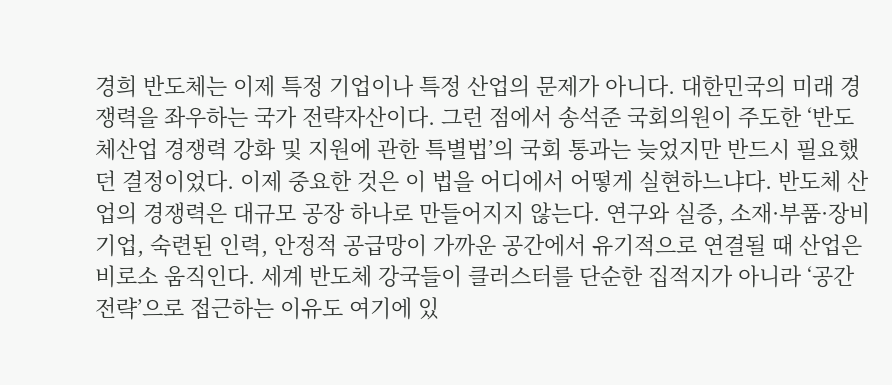경희 반도체는 이제 특정 기업이나 특정 산업의 문제가 아니다. 대한민국의 미래 경쟁력을 좌우하는 국가 전략자산이다. 그런 점에서 송석준 국회의원이 주도한 ‘반도체산업 경쟁력 강화 및 지원에 관한 특별법’의 국회 통과는 늦었지만 반드시 필요했던 결정이었다. 이제 중요한 것은 이 법을 어디에서 어떻게 실현하느냐다. 반도체 산업의 경쟁력은 대규모 공장 하나로 만들어지지 않는다. 연구와 실증, 소재·부품·장비 기업, 숙련된 인력, 안정적 공급망이 가까운 공간에서 유기적으로 연결될 때 산업은 비로소 움직인다. 세계 반도체 강국들이 클러스터를 단순한 집적지가 아니라 ‘공간 전략’으로 접근하는 이유도 여기에 있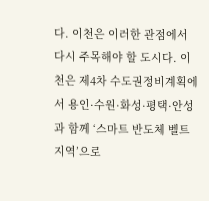다. 이천은 이러한 관점에서 다시 주목해야 할 도시다. 이천은 제4차 수도권정비계획에서 용인·수원·화성·평택·안성과 함께 ‘스마트 반도체 벨트지역’으로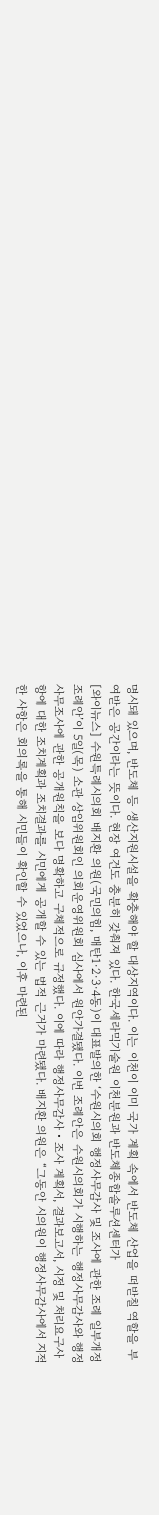명시돼 있으며, 반도체 등 생산지원시설을 확충해야 할 대상지역이다. 이는 이천이 이미 국가 계획 속에서 반도체 산업을 떠받칠 역할을 부여받은 공간이라는 뜻이다. 현장 여건도 충분히 갖춰져 있다. 한국세라믹기술원 이천분원과 반도체종합솔루션센터가
[와이뉴스] 수원특례시의회 배지환 의원(국민의힘, 매탄1·2·3·4동)이 대표발의한 ‘수원시의회 행정사무감사 및 조사에 관한 조례 일부개정조례안’이 5일(목) 소관 상임위원회인 의회운영위원회 심사에서 원안가결됐다. 이번 조례안은 수원시의회가 시행하는 행정사무감사와 행정사무조사에 관한 공개원칙을 보다 명확하고 구체적으로 규정했다. 이에 따라 행정사무감사・조사 계획서, 결과보고서, 시정 및 처리요구사항에 대한 조치계획과 조치결과를 시민에게 공개할 수 있는 법적 근거가 마련됐다. 배지환 의원은 “그동안 시의원이 행정사무감사에서 지적한 사항은 회의록을 통해 시민들이 확인할 수 있었으나, 이후 마련된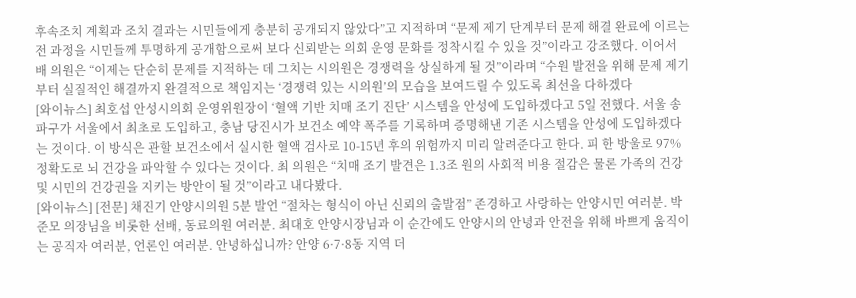후속조치 계획과 조치 결과는 시민들에게 충분히 공개되지 않았다”고 지적하며 “문제 제기 단계부터 문제 해결 완료에 이르는 전 과정을 시민들께 투명하게 공개함으로써 보다 신뢰받는 의회 운영 문화를 정착시킬 수 있을 것”이라고 강조했다. 이어서 배 의원은 “이제는 단순히 문제를 지적하는 데 그치는 시의원은 경쟁력을 상실하게 될 것”이라며 “수원 발전을 위해 문제 제기부터 실질적인 해결까지 완결적으로 책임지는 ‘경쟁력 있는 시의원’의 모습을 보여드릴 수 있도록 최선을 다하겠다
[와이뉴스] 최호섭 안성시의회 운영위원장이 ‘혈액 기반 치매 조기 진단’ 시스템을 안성에 도입하겠다고 5일 전했다. 서울 송파구가 서울에서 최초로 도입하고, 충남 당진시가 보건소 예약 폭주를 기록하며 증명해낸 기존 시스템을 안성에 도입하겠다는 것이다. 이 방식은 관할 보건소에서 실시한 혈액 검사로 10-15년 후의 위험까지 미리 알려준다고 한다. 피 한 방울로 97% 정확도로 뇌 건강을 파악할 수 있다는 것이다. 최 의원은 “치매 조기 발견은 1.3조 원의 사회적 비용 절감은 물론 가족의 건강 및 시민의 건강권을 지키는 방안이 될 것”이라고 내다봤다.
[와이뉴스] [전문] 채진기 안양시의원 5분 발언 “절차는 형식이 아닌 신뢰의 출발점” 존경하고 사랑하는 안양시민 여러분. 박준모 의장님을 비롯한 선배, 동료의원 여러분. 최대호 안양시장님과 이 순간에도 안양시의 안녕과 안전을 위해 바쁘게 움직이는 공직자 여러분, 언론인 여러분. 안녕하십니까? 안양 6·7·8동 지역 더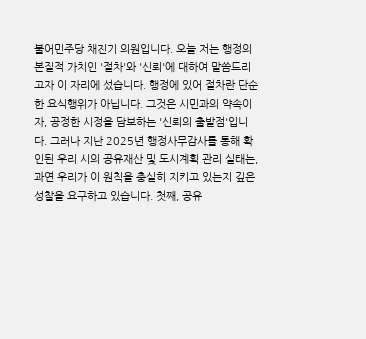불어민주당 채진기 의원입니다. 오늘 저는 행정의 본질적 가치인 '절차'와 '신뢰'에 대하여 말씀드리고자 이 자리에 섰습니다. 행정에 있어 절차란 단순한 요식행위가 아닙니다. 그것은 시민과의 약속이자, 공정한 시정을 담보하는 '신뢰의 출발점'입니다. 그러나 지난 2025년 행정사무감사를 통해 확인된 우리 시의 공유재산 및 도시계획 관리 실태는, 과연 우리가 이 원칙을 충실히 지키고 있는지 깊은 성찰을 요구하고 있습니다. 첫째, 공유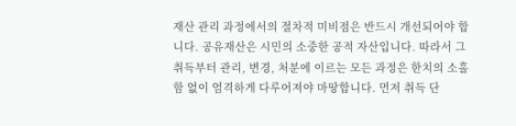재산 관리 과정에서의 절차적 미비점은 반드시 개선되어야 합니다. 공유재산은 시민의 소중한 공적 자산입니다. 따라서 그 취득부터 관리, 변경, 처분에 이르는 모든 과정은 한치의 소홀함 없이 엄격하게 다루어져야 마땅합니다. 먼저 취득 단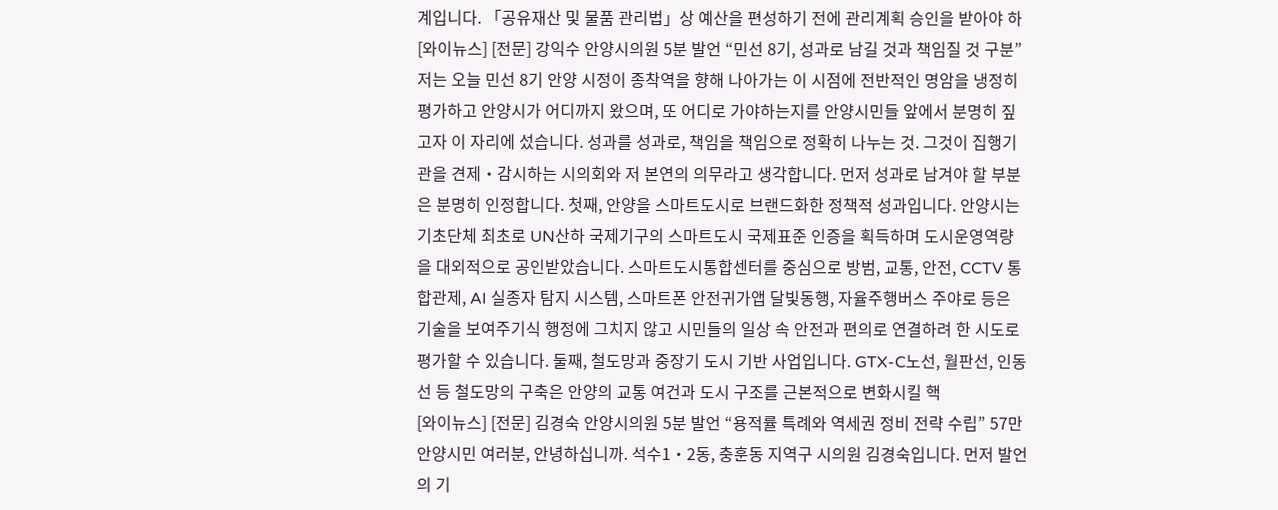계입니다. 「공유재산 및 물품 관리법」상 예산을 편성하기 전에 관리계획 승인을 받아야 하
[와이뉴스] [전문] 강익수 안양시의원 5분 발언 “민선 8기, 성과로 남길 것과 책임질 것 구분” 저는 오늘 민선 8기 안양 시정이 종착역을 향해 나아가는 이 시점에 전반적인 명암을 냉정히 평가하고 안양시가 어디까지 왔으며, 또 어디로 가야하는지를 안양시민들 앞에서 분명히 짚고자 이 자리에 섰습니다. 성과를 성과로, 책임을 책임으로 정확히 나누는 것. 그것이 집행기관을 견제‧감시하는 시의회와 저 본연의 의무라고 생각합니다. 먼저 성과로 남겨야 할 부분은 분명히 인정합니다. 첫째, 안양을 스마트도시로 브랜드화한 정책적 성과입니다. 안양시는 기초단체 최초로 UN산하 국제기구의 스마트도시 국제표준 인증을 획득하며 도시운영역량을 대외적으로 공인받았습니다. 스마트도시통합센터를 중심으로 방범, 교통, 안전, CCTV 통합관제, AI 실종자 탐지 시스템, 스마트폰 안전귀가앱 달빛동행, 자율주행버스 주야로 등은 기술을 보여주기식 행정에 그치지 않고 시민들의 일상 속 안전과 편의로 연결하려 한 시도로 평가할 수 있습니다. 둘째, 철도망과 중장기 도시 기반 사업입니다. GTX-C노선, 월판선, 인동선 등 철도망의 구축은 안양의 교통 여건과 도시 구조를 근본적으로 변화시킬 핵
[와이뉴스] [전문] 김경숙 안양시의원 5분 발언 “용적률 특례와 역세권 정비 전략 수립” 57만 안양시민 여러분, 안녕하십니까. 석수1‧2동, 충훈동 지역구 시의원 김경숙입니다. 먼저 발언의 기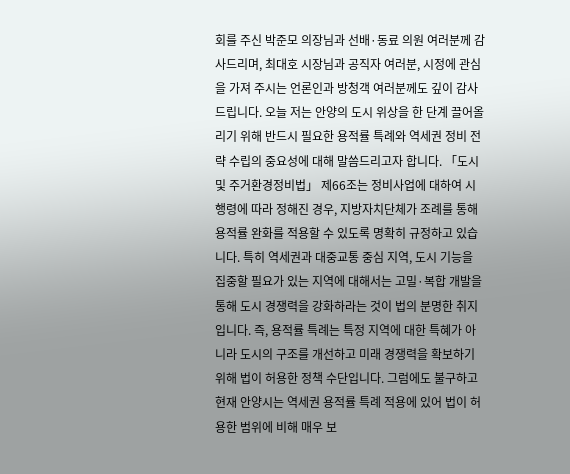회를 주신 박준모 의장님과 선배·동료 의원 여러분께 감사드리며, 최대호 시장님과 공직자 여러분, 시정에 관심을 가져 주시는 언론인과 방청객 여러분께도 깊이 감사드립니다. 오늘 저는 안양의 도시 위상을 한 단계 끌어올리기 위해 반드시 필요한 용적률 특례와 역세권 정비 전략 수립의 중요성에 대해 말씀드리고자 합니다. 「도시 및 주거환경정비법」 제66조는 정비사업에 대하여 시행령에 따라 정해진 경우, 지방자치단체가 조례를 통해 용적률 완화를 적용할 수 있도록 명확히 규정하고 있습니다. 특히 역세권과 대중교통 중심 지역, 도시 기능을 집중할 필요가 있는 지역에 대해서는 고밀·복합 개발을 통해 도시 경쟁력을 강화하라는 것이 법의 분명한 취지입니다. 즉, 용적률 특례는 특정 지역에 대한 특혜가 아니라 도시의 구조를 개선하고 미래 경쟁력을 확보하기 위해 법이 허용한 정책 수단입니다. 그럼에도 불구하고 현재 안양시는 역세권 용적률 특례 적용에 있어 법이 허용한 범위에 비해 매우 보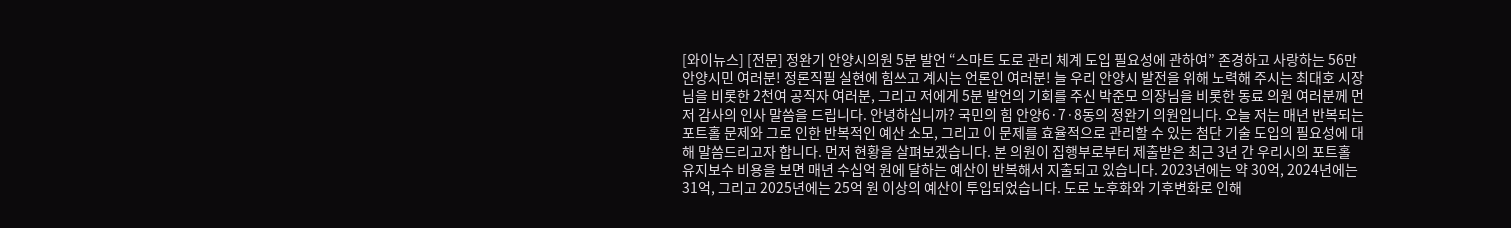[와이뉴스] [전문] 정완기 안양시의원 5분 발언 “스마트 도로 관리 체계 도입 필요성에 관하여” 존경하고 사랑하는 56만 안양시민 여러분! 정론직필 실현에 힘쓰고 계시는 언론인 여러분! 늘 우리 안양시 발전을 위해 노력해 주시는 최대호 시장님을 비롯한 2천여 공직자 여러분, 그리고 저에게 5분 발언의 기회를 주신 박준모 의장님을 비롯한 동료 의원 여러분께 먼저 감사의 인사 말씀을 드립니다. 안녕하십니까? 국민의 힘 안양6·7·8동의 정완기 의원입니다. 오늘 저는 매년 반복되는 포트홀 문제와 그로 인한 반복적인 예산 소모, 그리고 이 문제를 효율적으로 관리할 수 있는 첨단 기술 도입의 필요성에 대해 말씀드리고자 합니다. 먼저 현황을 살펴보겠습니다. 본 의원이 집행부로부터 제출받은 최근 3년 간 우리시의 포트홀 유지보수 비용을 보면 매년 수십억 원에 달하는 예산이 반복해서 지출되고 있습니다. 2023년에는 약 30억, 2024년에는 31억, 그리고 2025년에는 25억 원 이상의 예산이 투입되었습니다. 도로 노후화와 기후변화로 인해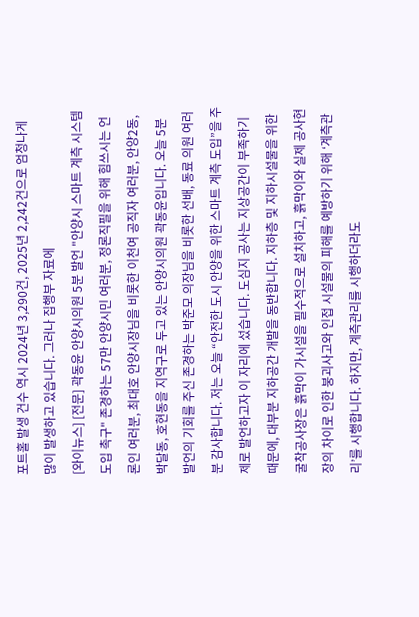포트홀 발생 건수 역시 2024년 3,290건, 2025년 2,242건으로 엄청나게 많이 발생하고 있습니다. 그러나 집행부 자료에
[와이뉴스] [전문] 곽동윤 안양시의원 5분 발언 "안양시 스마트 계측 시스템 도입 촉구" 존경하는 57만 안양시민 여러분, 정론직필을 위해 힘쓰시는 언론인 여러분, 최대호 안양시장님을 비롯한 이천여 공직자 여러분, 안양2동, 박달동, 호현동을 지역구로 두고 있는 안양시의원 곽동윤입니다. 오늘 5분 발언의 기회를 주신 존경하는 박준모 의장님을 비롯한 선배, 동료 의원 여러분 감사합니다. 저는 오늘 “안전한 도시 안양을 위한 스마트 계측 도입”을 주제로 발언하고자 이 자리에 섰습니다. 도심지 공사는 지상공간이 부족하기 때문에, 대부분 지하공간 개발을 동반합니다. 지하층 및 지하시설물을 위한 굴착공사장은 흙막이 가시설을 필수적으로 설치하고, 흙막이와 실제 공사현장의 차이로 인한 붕괴사고와 인접 시설물의 피해를 예방하기 위해 ‘계측관리’를 시행합니다. 하지만, 계측관리를 시행하더라도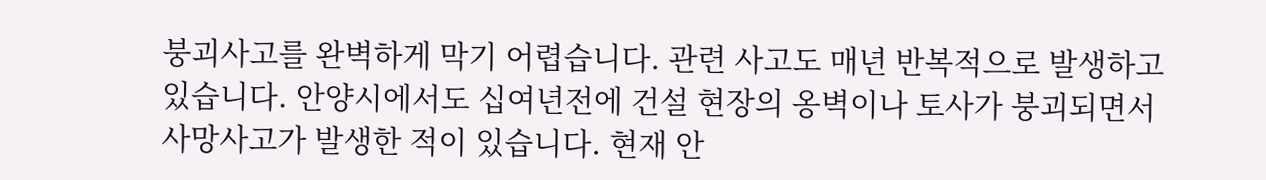붕괴사고를 완벽하게 막기 어렵습니다. 관련 사고도 매년 반복적으로 발생하고 있습니다. 안양시에서도 십여년전에 건설 현장의 옹벽이나 토사가 붕괴되면서 사망사고가 발생한 적이 있습니다. 현재 안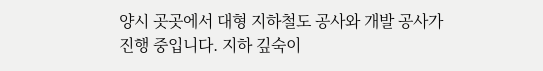양시 곳곳에서 대형 지하철도 공사와 개발 공사가 진행 중입니다. 지하 깊숙이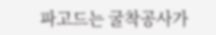파고드는 굴착공사가